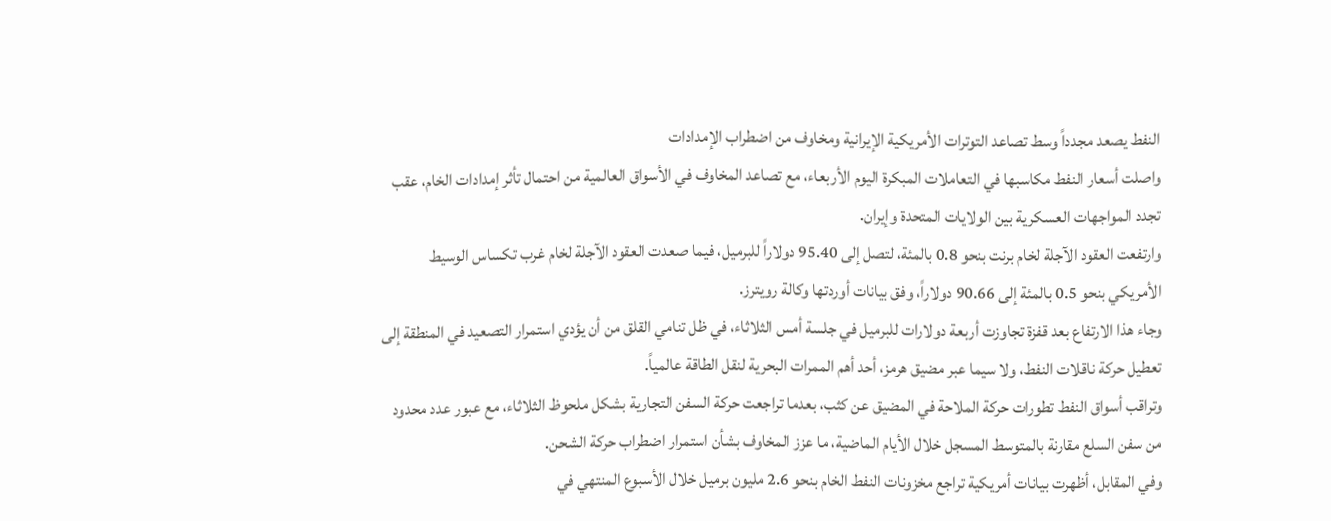النفط يصعد مجدداً وسط تصاعد التوترات الأمريكية الإيرانية ومخاوف من اضطراب الإمدادات
واصلت أسعار النفط مكاسبها في التعاملات المبكرة اليوم الأربعاء، مع تصاعد المخاوف في الأسواق العالمية من احتمال تأثر إمدادات الخام، عقب تجدد المواجهات العسكرية بين الولايات المتحدة وإيران.
وارتفعت العقود الآجلة لخام برنت بنحو 0.8 بالمئة، لتصل إلى 95.40 دولاراً للبرميل، فيما صعدت العقود الآجلة لخام غرب تكساس الوسيط الأمريكي بنحو 0.5 بالمئة إلى 90.66 دولاراً، وفق بيانات أوردتها وكالة رويترز.
وجاء هذا الارتفاع بعد قفزة تجاوزت أربعة دولارات للبرميل في جلسة أمس الثلاثاء، في ظل تنامي القلق من أن يؤدي استمرار التصعيد في المنطقة إلى تعطيل حركة ناقلات النفط، ولا سيما عبر مضيق هرمز، أحد أهم الممرات البحرية لنقل الطاقة عالمياً.
وتراقب أسواق النفط تطورات حركة الملاحة في المضيق عن كثب، بعدما تراجعت حركة السفن التجارية بشكل ملحوظ الثلاثاء، مع عبور عدد محدود من سفن السلع مقارنة بالمتوسط المسجل خلال الأيام الماضية، ما عزز المخاوف بشأن استمرار اضطراب حركة الشحن.
وفي المقابل، أظهرت بيانات أمريكية تراجع مخزونات النفط الخام بنحو 2.6 مليون برميل خلال الأسبوع المنتهي في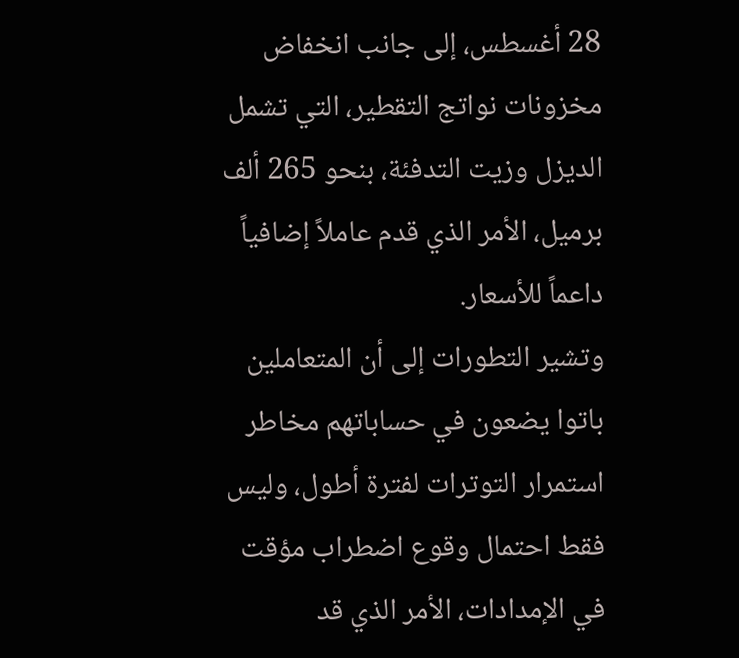28 أغسطس، إلى جانب انخفاض مخزونات نواتج التقطير، التي تشمل الديزل وزيت التدفئة، بنحو 265 ألف برميل، الأمر الذي قدم عاملاً إضافياً داعماً للأسعار.
وتشير التطورات إلى أن المتعاملين باتوا يضعون في حساباتهم مخاطر استمرار التوترات لفترة أطول، وليس فقط احتمال وقوع اضطراب مؤقت في الإمدادات، الأمر الذي قد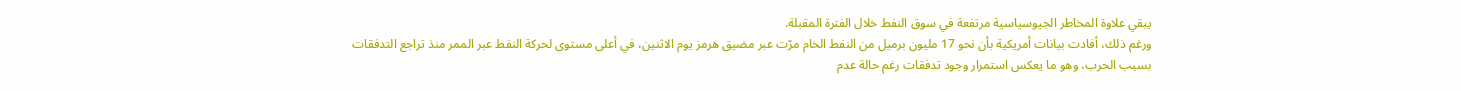يبقي علاوة المخاطر الجيوسياسية مرتفعة في سوق النفط خلال الفترة المقبلة.
ورغم ذلك، أفادت بيانات أمريكية بأن نحو 17 مليون برميل من النفط الخام مرّت عبر مضيق هرمز يوم الاثنين، في أعلى مستوى لحركة النفط عبر الممر منذ تراجع التدفقات بسبب الحرب، وهو ما يعكس استمرار وجود تدفقات رغم حالة عدم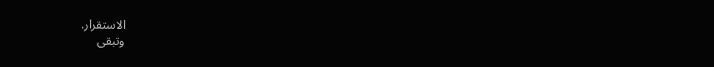الاستقرار.
وتبقى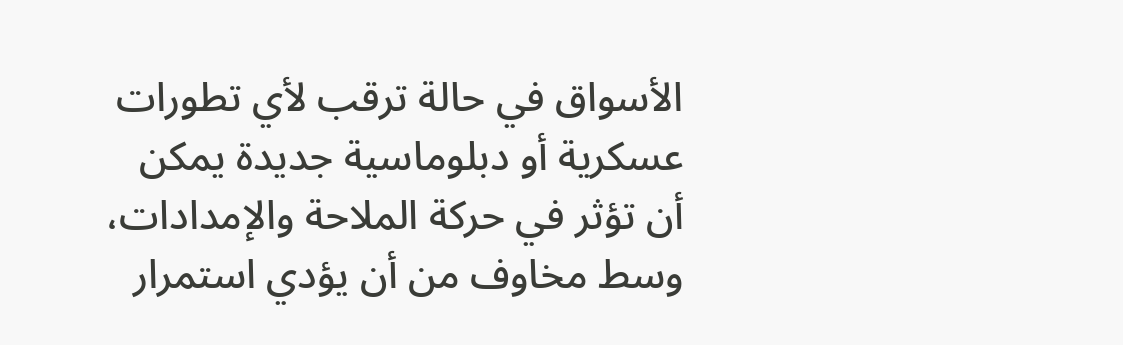الأسواق في حالة ترقب لأي تطورات عسكرية أو دبلوماسية جديدة يمكن أن تؤثر في حركة الملاحة والإمدادات، وسط مخاوف من أن يؤدي استمرار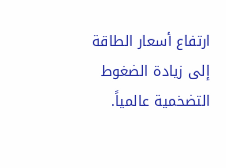ارتفاع أسعار الطاقة إلى زيادة الضغوط التضخمية عالمياً.